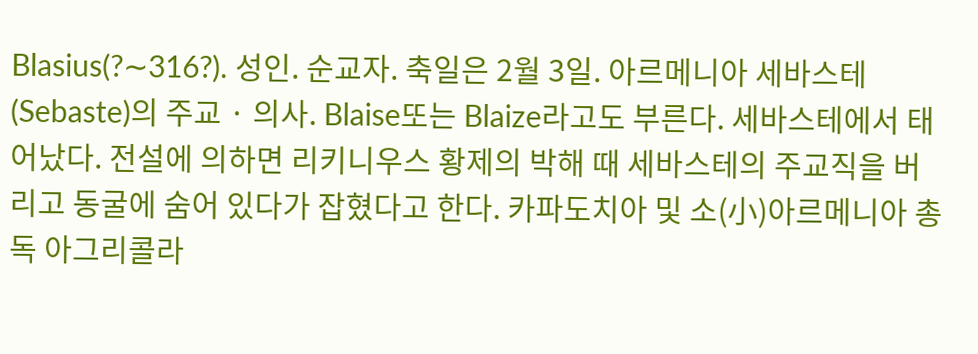Blasius(?∼316?). 성인. 순교자. 축일은 2월 3일. 아르메니아 세바스테(Sebaste)의 주교 · 의사. Blaise또는 Blaize라고도 부른다. 세바스테에서 태어났다. 전설에 의하면 리키니우스 황제의 박해 때 세바스테의 주교직을 버리고 동굴에 숨어 있다가 잡혔다고 한다. 카파도치아 및 소(小)아르메니아 총독 아그리콜라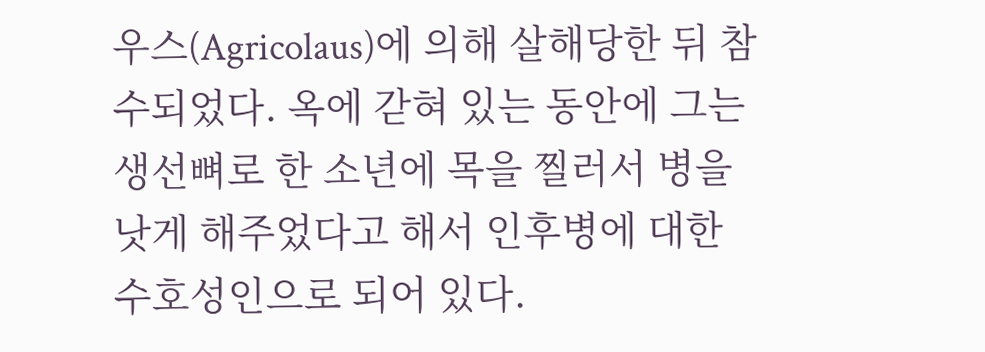우스(Agricolaus)에 의해 살해당한 뒤 참수되었다. 옥에 갇혀 있는 동안에 그는 생선뼈로 한 소년에 목을 찔러서 병을 낫게 해주었다고 해서 인후병에 대한 수호성인으로 되어 있다.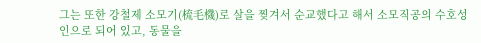그는 또한 강철제 소모기(梳毛機)로 살을 찢겨서 순교했다고 해서 소모직공의 수호성인으로 되어 있고, 동물을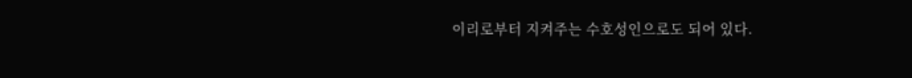이리로부터 지켜주는 수호성인으로도 되어 있다.